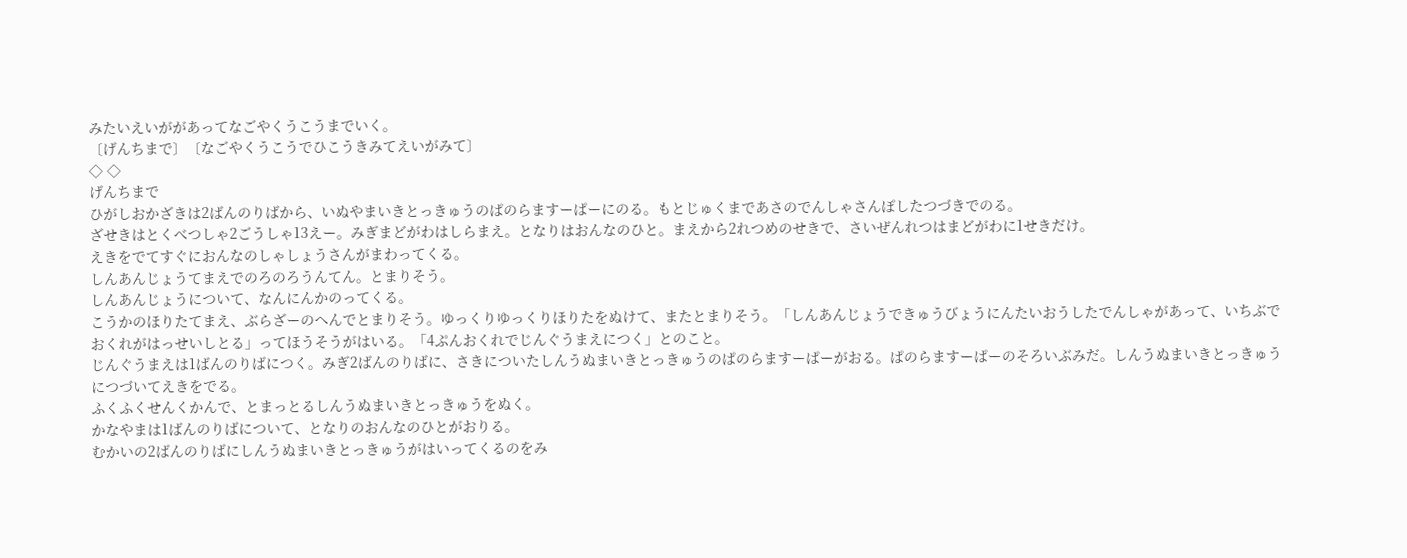みたいえいががあってなごやくうこうまでいく。
〔げんちまで〕〔なごやくうこうでひこうきみてえいがみて〕
◇ ◇
げんちまで
ひがしおかざきは2ばんのりばから、いぬやまいきとっきゅうのぱのらますーぱーにのる。もとじゅくまであさのでんしゃさんぽしたつづきでのる。
ざせきはとくべつしゃ2ごうしゃ13えー。みぎまどがわはしらまえ。となりはおんなのひと。まえから2れつめのせきで、さいぜんれつはまどがわに1せきだけ。
えきをでてすぐにおんなのしゃしょうさんがまわってくる。
しんあんじょうてまえでのろのろうんてん。とまりそう。
しんあんじょうについて、なんにんかのってくる。
こうかのほりたてまえ、ぶらざーのへんでとまりそう。ゆっくりゆっくりほりたをぬけて、またとまりそう。「しんあんじょうできゅうびょうにんたいおうしたでんしゃがあって、いちぶでおくれがはっせいしとる」ってほうそうがはいる。「4ぷんおくれでじんぐうまえにつく」とのこと。
じんぐうまえは1ばんのりばにつく。みぎ2ばんのりばに、さきについたしんうぬまいきとっきゅうのぱのらますーぱーがおる。ぱのらますーぱーのそろいぶみだ。しんうぬまいきとっきゅうにつづいてえきをでる。
ふくふくせんくかんで、とまっとるしんうぬまいきとっきゅうをぬく。
かなやまは1ばんのりばについて、となりのおんなのひとがおりる。
むかいの2ばんのりばにしんうぬまいきとっきゅうがはいってくるのをみ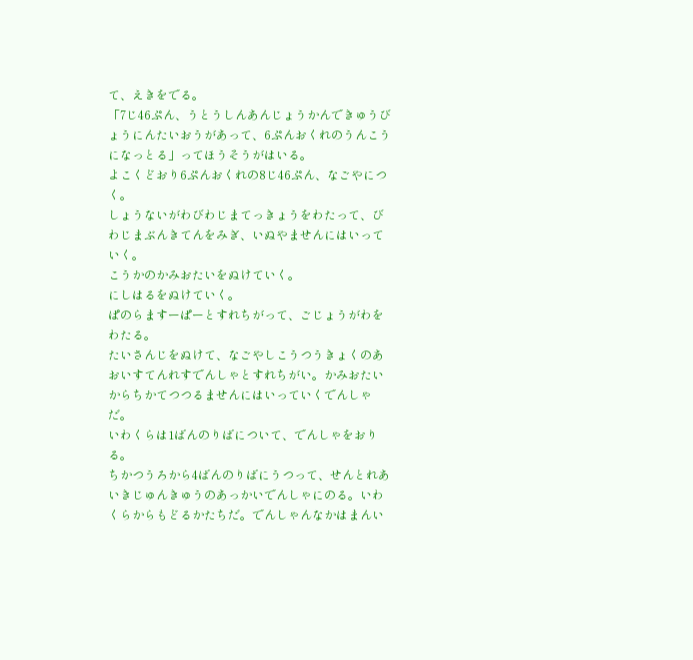て、えきをでる。
「7じ46ぷん、うとうしんあんじょうかんできゅうびょうにんたいおうがあって、6ぷんおくれのうんこうになっとる」ってほうそうがはいる。
よこくどおり6ぷんおくれの8じ46ぷん、なごやにつく。
しょうないがわびわじまてっきょうをわたって、びわじまぶんきてんをみぎ、いぬやませんにはいっていく。
こうかのかみおたいをぬけていく。
にしはるをぬけていく。
ぱのらますーぱーとすれちがって、ごじょうがわをわたる。
たいさんじをぬけて、なごやしこうつうきょくのあおいすてんれすでんしゃとすれちがい。かみおたいからちかてつつるませんにはいっていくでんしゃだ。
いわくらは1ばんのりばについて、でんしゃをおりる。
ちかつうろから4ばんのりばにうつって、せんとれあいきじゅんきゅうのあっかいでんしゃにのる。いわくらからもどるかたちだ。でんしゃんなかはまんい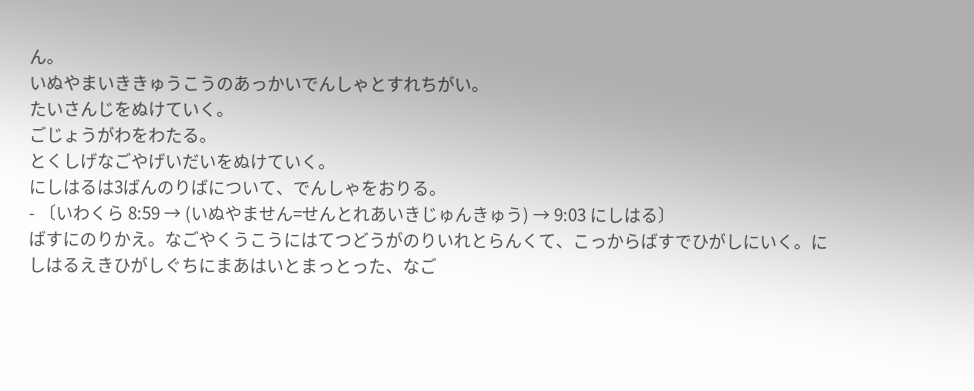ん。
いぬやまいききゅうこうのあっかいでんしゃとすれちがい。
たいさんじをぬけていく。
ごじょうがわをわたる。
とくしげなごやげいだいをぬけていく。
にしはるは3ばんのりばについて、でんしゃをおりる。
- 〔いわくら 8:59 → (いぬやません=せんとれあいきじゅんきゅう) → 9:03 にしはる〕
ばすにのりかえ。なごやくうこうにはてつどうがのりいれとらんくて、こっからばすでひがしにいく。にしはるえきひがしぐちにまあはいとまっとった、なご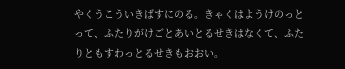やくうこういきばすにのる。きゃくはようけのっとって、ふたりがけごとあいとるせきはなくて、ふたりともすわっとるせきもおおい。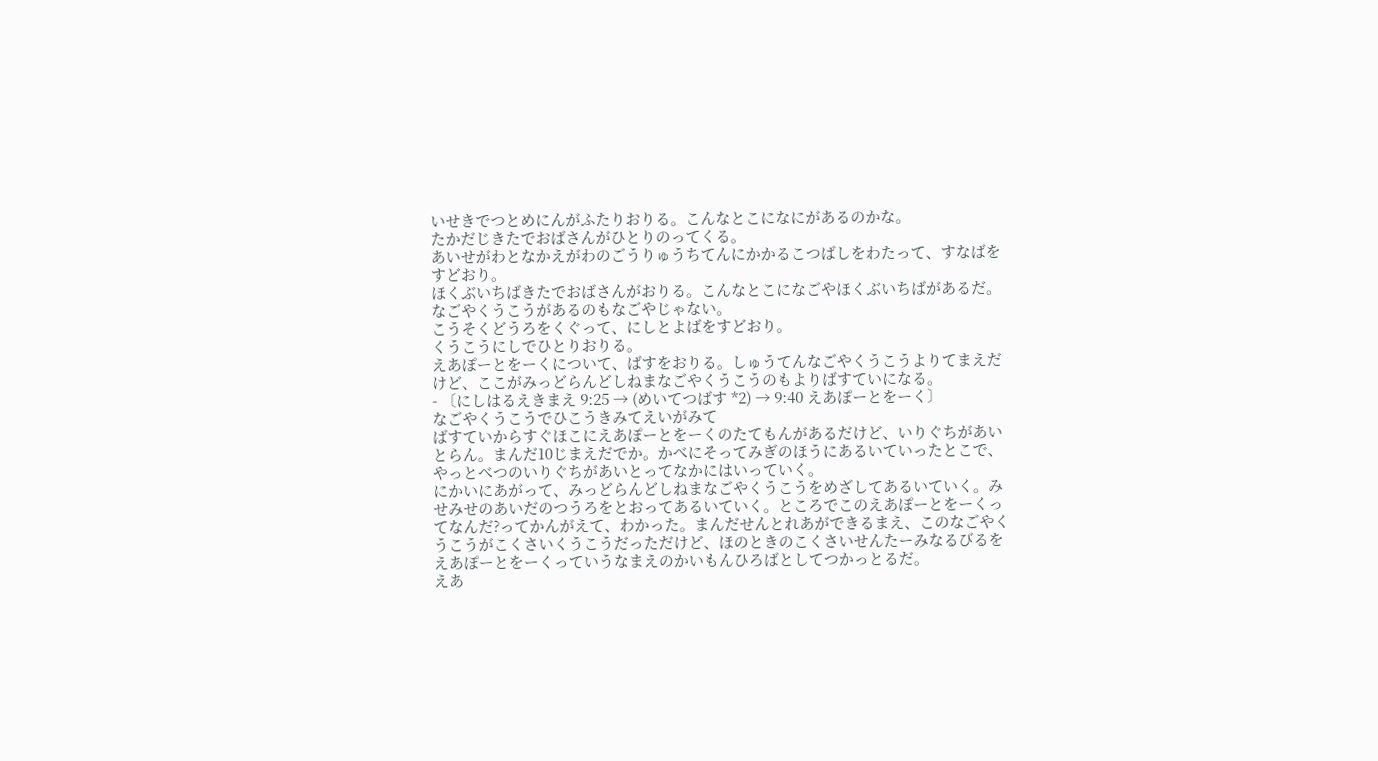いせきでつとめにんがふたりおりる。こんなとこになにがあるのかな。
たかだじきたでおばさんがひとりのってくる。
あいせがわとなかえがわのごうりゅうちてんにかかるこつばしをわたって、すなばをすどおり。
ほくぶいちばきたでおばさんがおりる。こんなとこになごやほくぶいちばがあるだ。なごやくうこうがあるのもなごやじゃない。
こうそくどうろをくぐって、にしとよばをすどおり。
くうこうにしでひとりおりる。
えあぽーとをーくについて、ばすをおりる。しゅうてんなごやくうこうよりてまえだけど、ここがみっどらんどしねまなごやくうこうのもよりばすていになる。
- 〔にしはるえきまえ 9:25 → (めいてつばす *2) → 9:40 えあぽーとをーく〕
なごやくうこうでひこうきみてえいがみて
ばすていからすぐほこにえあぽーとをーくのたてもんがあるだけど、いりぐちがあいとらん。まんだ10じまえだでか。かべにそってみぎのほうにあるいていったとこで、やっとべつのいりぐちがあいとってなかにはいっていく。
にかいにあがって、みっどらんどしねまなごやくうこうをめざしてあるいていく。みせみせのあいだのつうろをとおってあるいていく。ところでこのえあぽーとをーくってなんだ?ってかんがえて、わかった。まんだせんとれあができるまえ、このなごやくうこうがこくさいくうこうだっただけど、ほのときのこくさいせんたーみなるびるをえあぽーとをーくっていうなまえのかいもんひろばとしてつかっとるだ。
えあ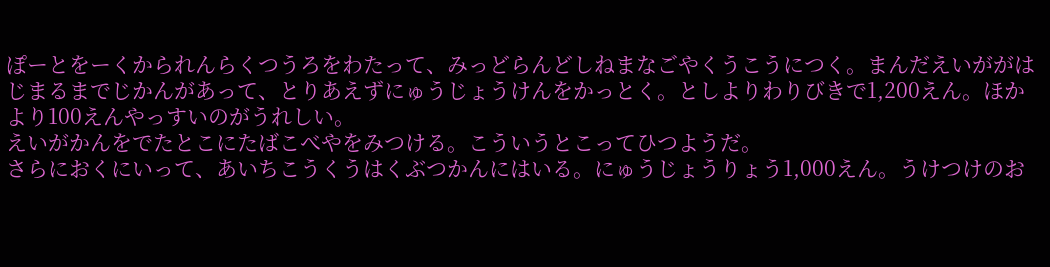ぽーとをーくかられんらくつうろをわたって、みっどらんどしねまなごやくうこうにつく。まんだえいががはじまるまでじかんがあって、とりあえずにゅうじょうけんをかっとく。としよりわりびきで1,200えん。ほかより100えんやっすいのがうれしい。
えいがかんをでたとこにたばこべやをみつける。こういうとこってひつようだ。
さらにおくにいって、あいちこうくうはくぶつかんにはいる。にゅうじょうりょう1,000えん。うけつけのお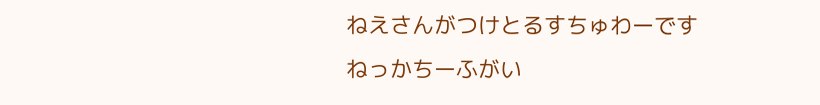ねえさんがつけとるすちゅわーですねっかちーふがい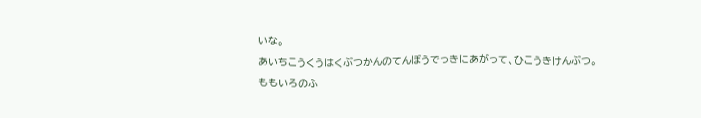いな。
あいちこうくうはくぶつかんのてんぼうでっきにあがって、ひこうきけんぶつ。
ももいろのふ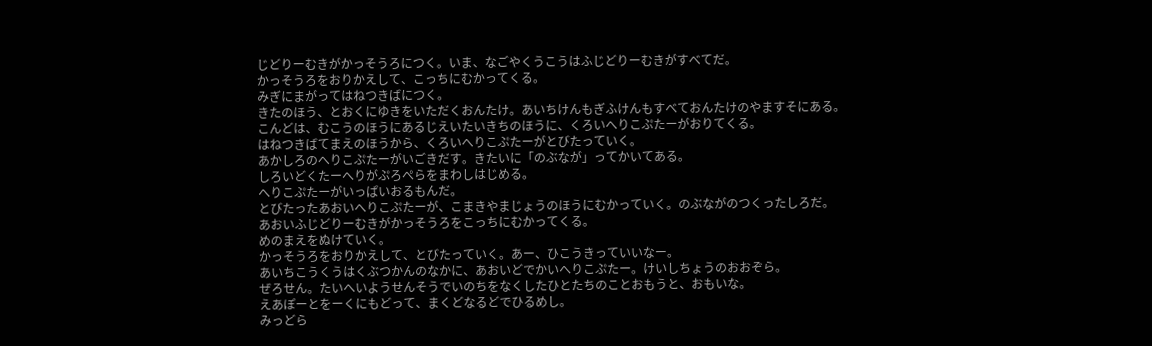じどりーむきがかっそうろにつく。いま、なごやくうこうはふじどりーむきがすべてだ。
かっそうろをおりかえして、こっちにむかってくる。
みぎにまがってはねつきばにつく。
きたのほう、とおくにゆきをいただくおんたけ。あいちけんもぎふけんもすべておんたけのやますそにある。
こんどは、むこうのほうにあるじえいたいきちのほうに、くろいへりこぷたーがおりてくる。
はねつきばてまえのほうから、くろいへりこぷたーがとびたっていく。
あかしろのへりこぷたーがいごきだす。きたいに「のぶなが」ってかいてある。
しろいどくたーへりがぷろぺらをまわしはじめる。
へりこぷたーがいっぱいおるもんだ。
とびたったあおいへりこぷたーが、こまきやまじょうのほうにむかっていく。のぶながのつくったしろだ。
あおいふじどりーむきがかっそうろをこっちにむかってくる。
めのまえをぬけていく。
かっそうろをおりかえして、とびたっていく。あー、ひこうきっていいなー。
あいちこうくうはくぶつかんのなかに、あおいどでかいへりこぷたー。けいしちょうのおおぞら。
ぜろせん。たいへいようせんそうでいのちをなくしたひとたちのことおもうと、おもいな。
えあぽーとをーくにもどって、まくどなるどでひるめし。
みっどら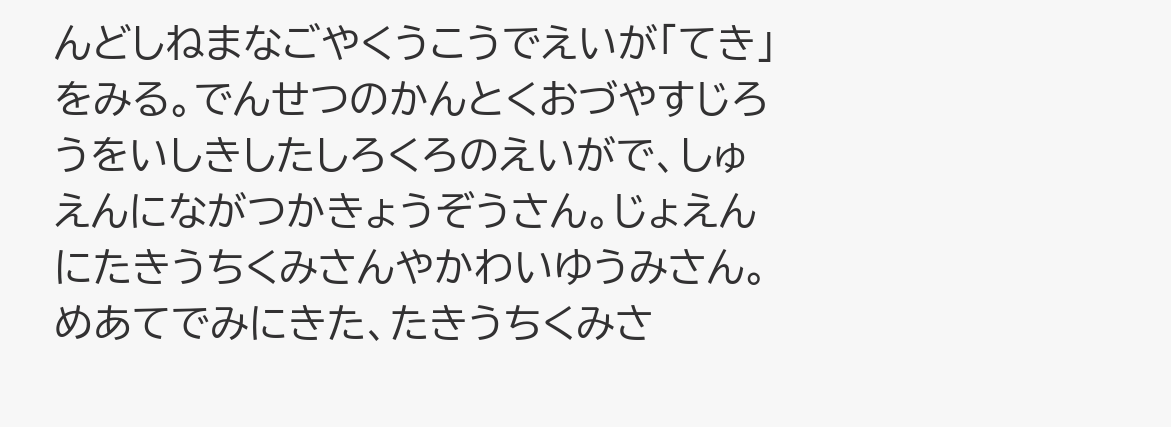んどしねまなごやくうこうでえいが「てき」をみる。でんせつのかんとくおづやすじろうをいしきしたしろくろのえいがで、しゅえんにながつかきょうぞうさん。じょえんにたきうちくみさんやかわいゆうみさん。めあてでみにきた、たきうちくみさ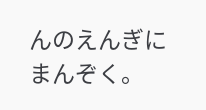んのえんぎにまんぞく。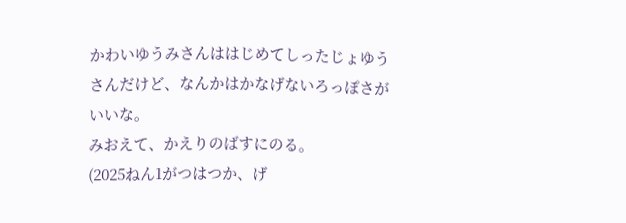かわいゆうみさんははじめてしったじょゆうさんだけど、なんかはかなげないろっぽさがいいな。
みおえて、かえりのばすにのる。
(2025ねん1がつはつか、げ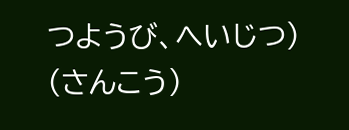つようび、へいじつ)
(さんこう)